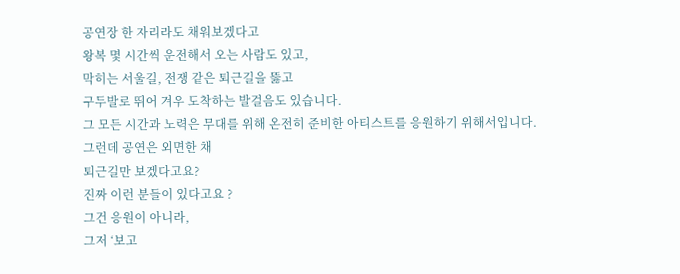공연장 한 자리라도 채워보겠다고
왕복 몇 시간씩 운전해서 오는 사람도 있고,
막히는 서울길, 전쟁 같은 퇴근길을 뚫고
구두발로 뛰어 겨우 도착하는 발걸음도 있습니다.
그 모든 시간과 노력은 무대를 위해 온전히 준비한 아티스트를 응원하기 위해서입니다.
그런데 공연은 외면한 채
퇴근길만 보겠다고요?
진짜 이런 분들이 있다고요 ?
그건 응원이 아니라,
그저 ‘보고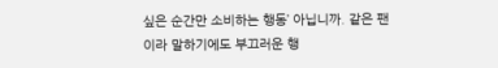싶은 순간만 소비하는 행동’ 아닙니까. 같은 팬이라 말하기에도 부끄러운 행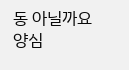동 아닐까요 양심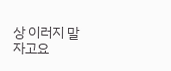상 이러지 말자고요